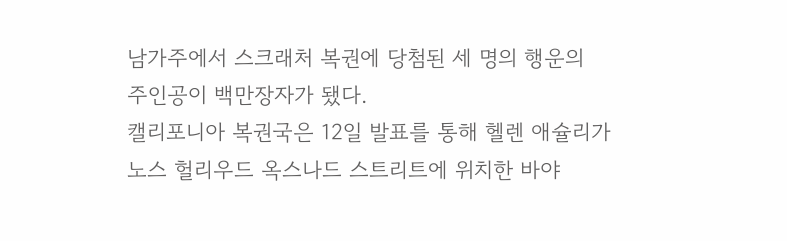남가주에서 스크래처 복권에 당첨된 세 명의 행운의 주인공이 백만장자가 됐다.
캘리포니아 복권국은 12일 발표를 통해 헬렌 애슐리가 노스 헐리우드 옥스나드 스트리트에 위치한 바야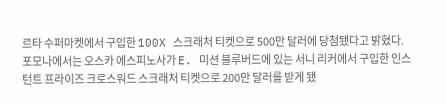르타 수퍼마켓에서 구입한 100X 스크래처 티켓으로 500만 달러에 당첨됐다고 밝혔다.
포모나에서는 오스카 에스피노사가 E. 미션 블루버드에 있는 서니 리커에서 구입한 인스턴트 프라이즈 크로스워드 스크래처 티켓으로 200만 달러를 받게 됐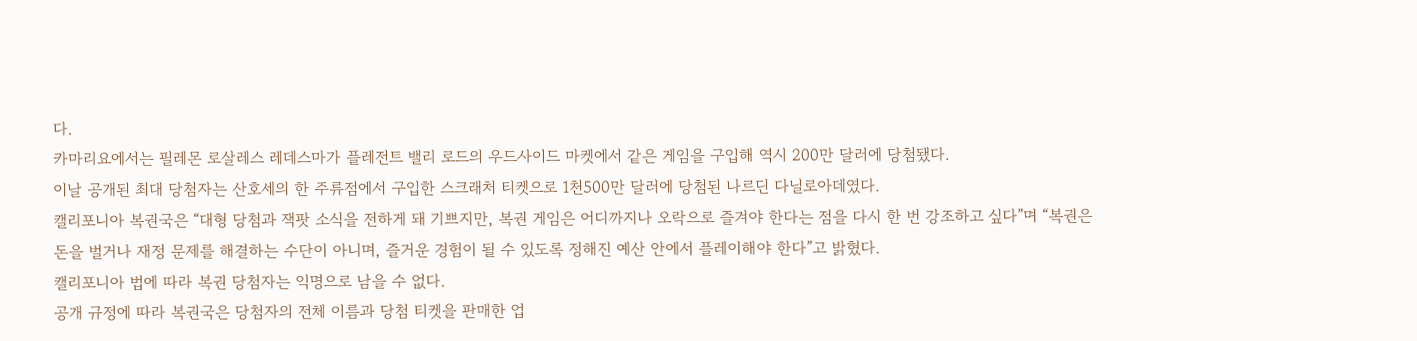다.
카마리요에서는 필레몬 로살레스 레데스마가 플레전트 밸리 로드의 우드사이드 마켓에서 같은 게임을 구입해 역시 200만 달러에 당첨됐다.
이날 공개된 최대 당첨자는 산호세의 한 주류점에서 구입한 스크래처 티켓으로 1천500만 달러에 당첨된 나르딘 다닐로아데였다.
캘리포니아 복권국은 “대형 당첨과 잭팟 소식을 전하게 돼 기쁘지만, 복권 게임은 어디까지나 오락으로 즐겨야 한다는 점을 다시 한 번 강조하고 싶다”며 “복권은 돈을 벌거나 재정 문제를 해결하는 수단이 아니며, 즐거운 경험이 될 수 있도록 정해진 예산 안에서 플레이해야 한다”고 밝혔다.
캘리포니아 법에 따라 복권 당첨자는 익명으로 남을 수 없다.
공개 규정에 따라 복권국은 당첨자의 전체 이름과 당첨 티켓을 판매한 업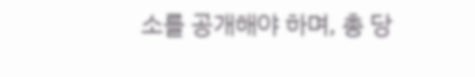소를 공개해야 하며, 총 당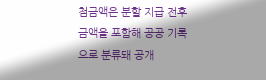첨금액은 분할 지급 전후 금액을 포함해 공공 기록으로 분류돼 공개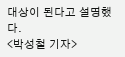대상이 된다고 설명했다.
<박성철 기자>